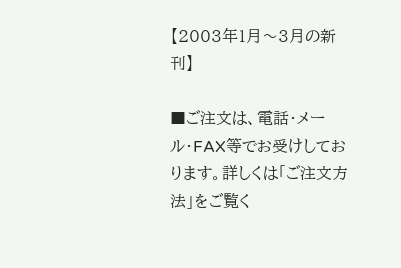【2003年1月〜3月の新刊】

■ご注文は、電話・メール・FAX等でお受けしております。詳しくは「ご注文方法」をご覧く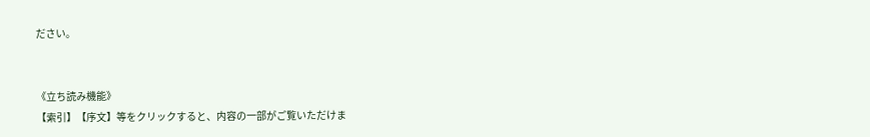ださい。


《立ち読み機能》
【索引】【序文】等をクリックすると、内容の一部がご覧いただけま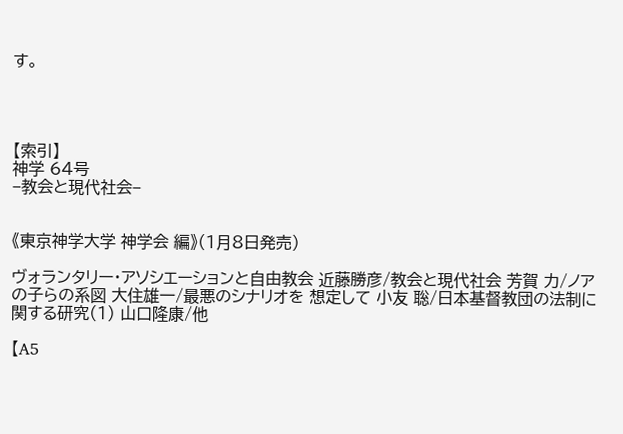す。




【索引】
神学 64号
−教会と現代社会−


《東京神学大学 神学会 編》(1月8日発売)

ヴォランタリー・アソシエーションと自由教会 近藤勝彦/教会と現代社会 芳賀 力/ノアの子らの系図 大住雄一/最悪のシナリオを 想定して 小友 聡/日本基督教団の法制に関する研究(1) 山口隆康/他

【A5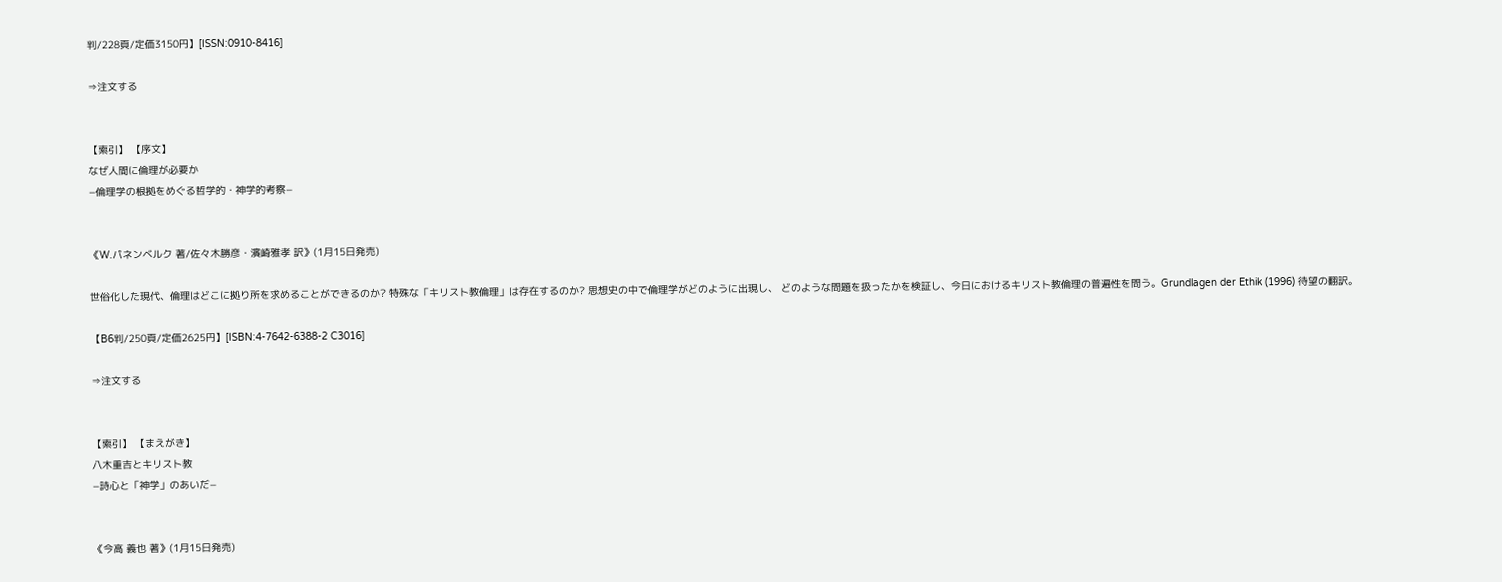判/228頁/定価3150円】[ISSN:0910-8416]

⇒注文する


【索引】 【序文】
なぜ人間に倫理が必要か
−倫理学の根拠をめぐる哲学的・神学的考察−


《W.パネンベルク 著/佐々木勝彦・濱崎雅孝 訳》(1月15日発売)

世俗化した現代、倫理はどこに拠り所を求めることができるのか? 特殊な「キリスト教倫理」は存在するのか? 思想史の中で倫理学がどのように出現し、 どのような問題を扱ったかを検証し、今日におけるキリスト教倫理の普遍性を問う。Grundlagen der Ethik (1996) 待望の翻訳。

【B6判/250頁/定価2625円】[ISBN:4-7642-6388-2 C3016]

⇒注文する


【索引】 【まえがき】
八木重吉とキリスト教
−詩心と「神学」のあいだ−


《今高 義也 著》(1月15日発売)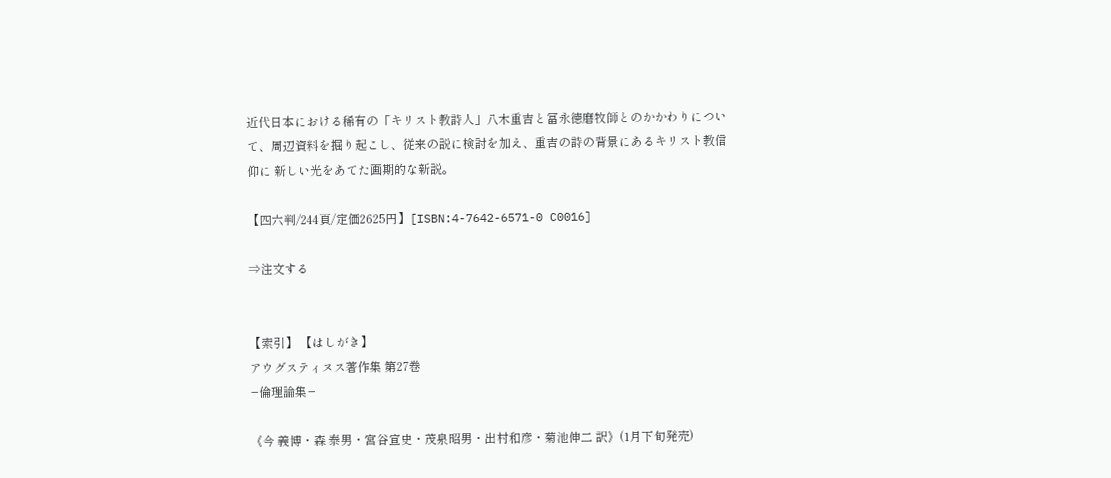近代日本における稀有の「キリスト教詩人」八木重吉と冨永徳磨牧師とのかかわりについて、周辺資料を掘り起こし、従来の説に検討を加え、重吉の詩の背景にあるキリスト教信仰に 新しい光をあてた画期的な新説。

【四六判/244頁/定価2625円】[ISBN:4-7642-6571-0 C0016]

⇒注文する


【索引】 【はしがき】
アウグスティヌス著作集 第27巻
−倫理論集−

《今 義博・森 泰男・宮谷宣史・茂泉昭男・出村和彦・菊池伸二 訳》(1月下旬発売)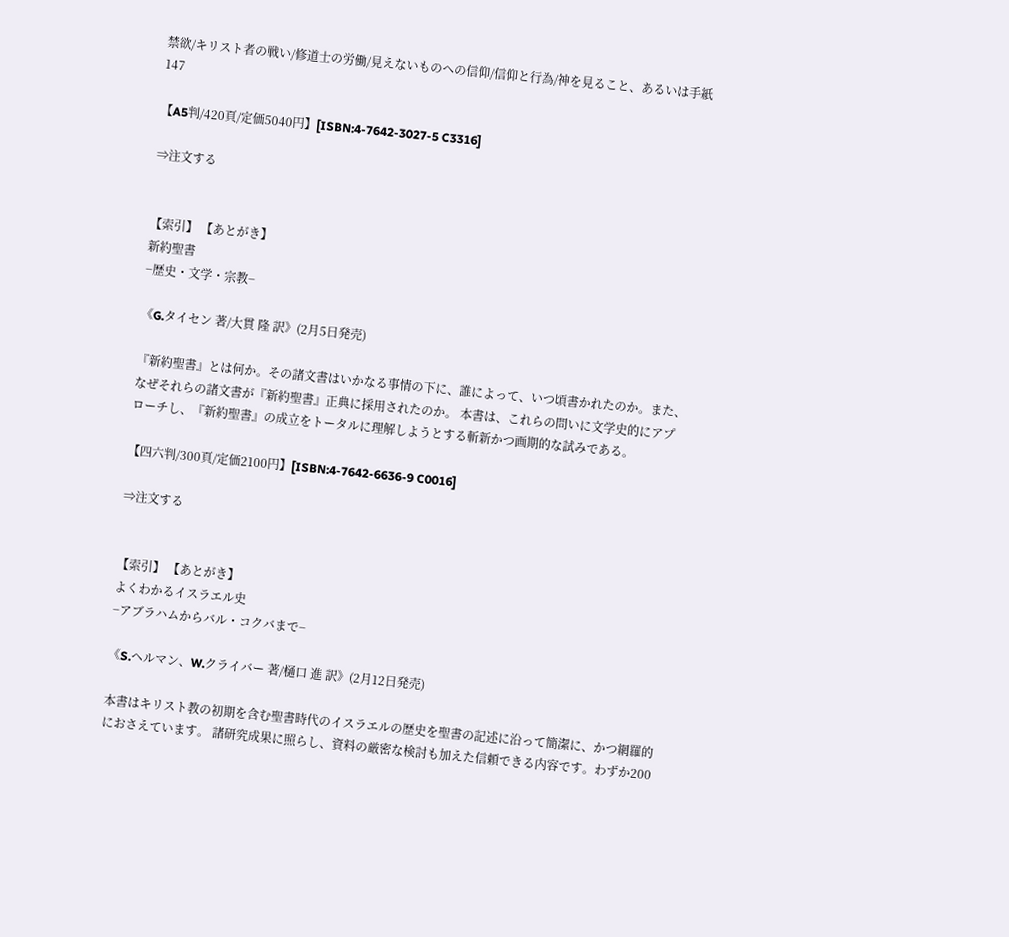禁欲/キリスト者の戦い/修道士の労働/見えないものへの信仰/信仰と行為/神を見ること、あるいは手紙147

【A5判/420頁/定価5040円】[ISBN:4-7642-3027-5 C3316]

⇒注文する


【索引】 【あとがき】
新約聖書
−歴史・文学・宗教−

《G.タイセン 著/大貫 隆 訳》(2月5日発売)

『新約聖書』とは何か。その諸文書はいかなる事情の下に、誰によって、いつ頃書かれたのか。また、なぜそれらの諸文書が『新約聖書』正典に採用されたのか。 本書は、これらの問いに文学史的にアプローチし、『新約聖書』の成立をトータルに理解しようとする斬新かつ画期的な試みである。

【四六判/300頁/定価2100円】[ISBN:4-7642-6636-9 C0016]

⇒注文する


【索引】 【あとがき】
よくわかるイスラエル史
−アブラハムからバル・コクバまで−

《S.ヘルマン、W.クライバー 著/樋口 進 訳》(2月12日発売)

本書はキリスト教の初期を含む聖書時代のイスラエルの歴史を聖書の記述に沿って簡潔に、かつ網羅的におさえています。 諸研究成果に照らし、資料の厳密な検討も加えた信頼できる内容です。わずか200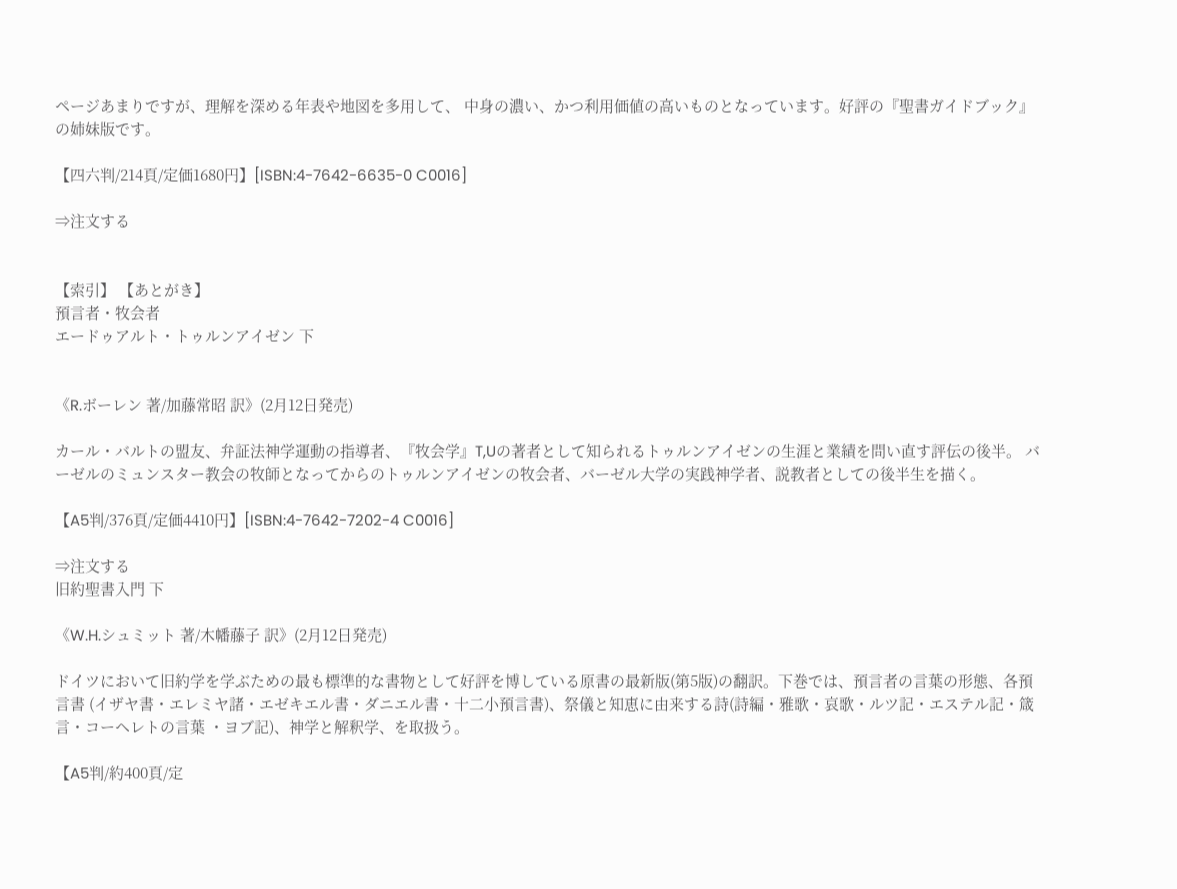ページあまりですが、理解を深める年表や地図を多用して、 中身の濃い、かつ利用価値の高いものとなっています。好評の『聖書ガイドブック』の姉妹版です。

【四六判/214頁/定価1680円】[ISBN:4-7642-6635-0 C0016]

⇒注文する


【索引】 【あとがき】
預言者・牧会者
エードゥアルト・トゥルンアイゼン 下


《R.ボーレン 著/加藤常昭 訳》(2月12日発売)

カール・バルトの盟友、弁証法神学運動の指導者、『牧会学』T,Uの著者として知られるトゥルンアイゼンの生涯と業績を問い直す評伝の後半。 バーゼルのミュンスター教会の牧師となってからのトゥルンアイゼンの牧会者、バーゼル大学の実践神学者、説教者としての後半生を描く。

【A5判/376頁/定価4410円】[ISBN:4-7642-7202-4 C0016]

⇒注文する
旧約聖書入門 下

《W.H.シュミット 著/木幡藤子 訳》(2月12日発売)

ドイツにおいて旧約学を学ぶための最も標準的な書物として好評を博している原書の最新版(第5版)の翻訳。下巻では、預言者の言葉の形態、各預言書 (イザヤ書・エレミヤ諸・エゼキエル書・ダニエル書・十二小預言書)、祭儀と知恵に由来する詩(詩編・雅歌・哀歌・ルツ記・エステル記・箴言・コーヘレトの言葉 ・ヨブ記)、神学と解釈学、を取扱う。

【A5判/約400頁/定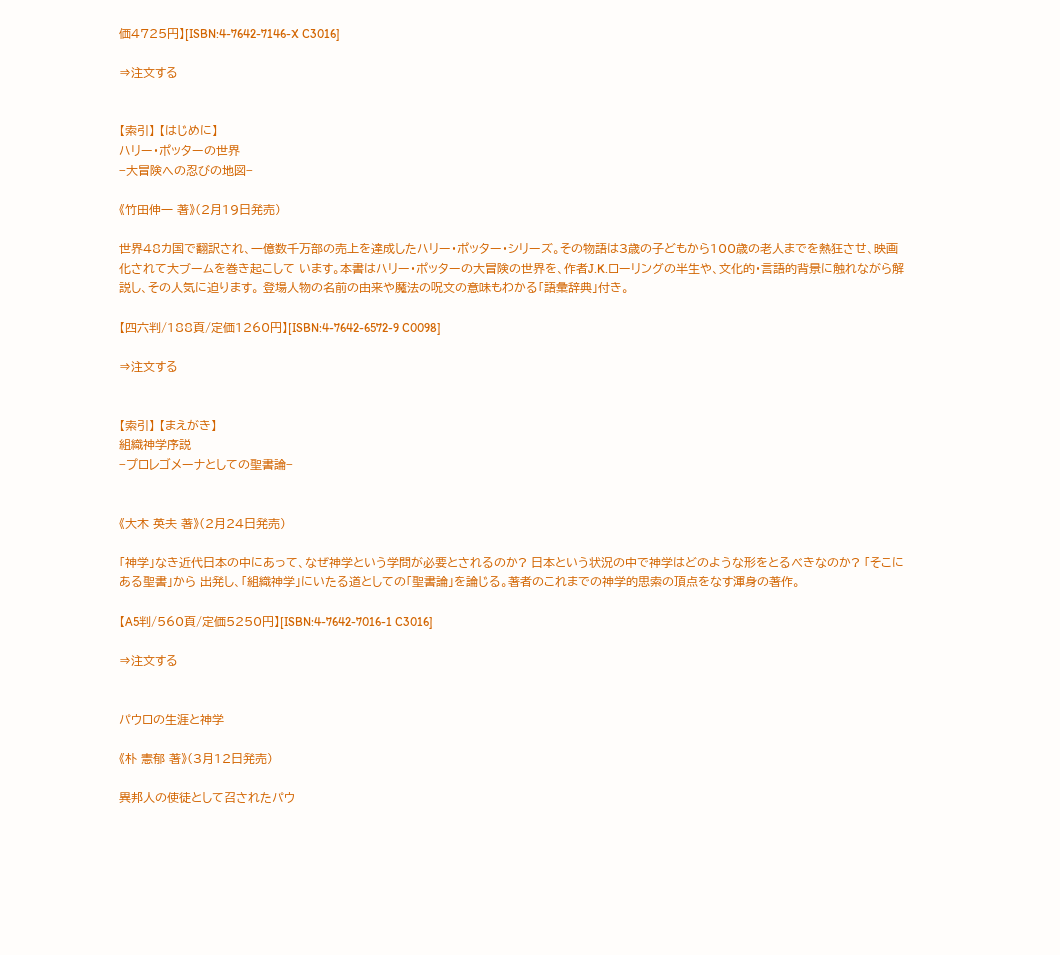価4725円】[ISBN:4-7642-7146-X C3016]

⇒注文する


【索引】 【はじめに】
ハリー・ポッターの世界
−大冒険への忍びの地図−

《竹田伸一 著》(2月19日発売)

世界48カ国で翻訳され、一億数千万部の売上を達成したハリー・ポッター・シリーズ。その物語は3歳の子どもから100歳の老人までを熱狂させ、映画化されて大ブームを巻き起こして います。本書はハリー・ポッターの大冒険の世界を、作者J.K.ローリングの半生や、文化的・言語的背景に触れながら解説し、その人気に迫ります。 登場人物の名前の由来や魔法の呪文の意味もわかる「語彙辞典」付き。

【四六判/188頁/定価1260円】[ISBN:4-7642-6572-9 C0098]

⇒注文する


【索引】 【まえがき】
組織神学序説
−プロレゴメーナとしての聖書論−


《大木 英夫 著》(2月24日発売)

「神学」なき近代日本の中にあって、なぜ神学という学問が必要とされるのか? 日本という状況の中で神学はどのような形をとるべきなのか? 「そこにある聖書」から 出発し、「組織神学」にいたる道としての「聖書論」を論じる。著者のこれまでの神学的思索の頂点をなす渾身の著作。

【A5判/560頁/定価5250円】[ISBN:4-7642-7016-1 C3016]

⇒注文する


パウロの生涯と神学

《朴 憲郁 著》(3月12日発売)

異邦人の使徒として召されたパウ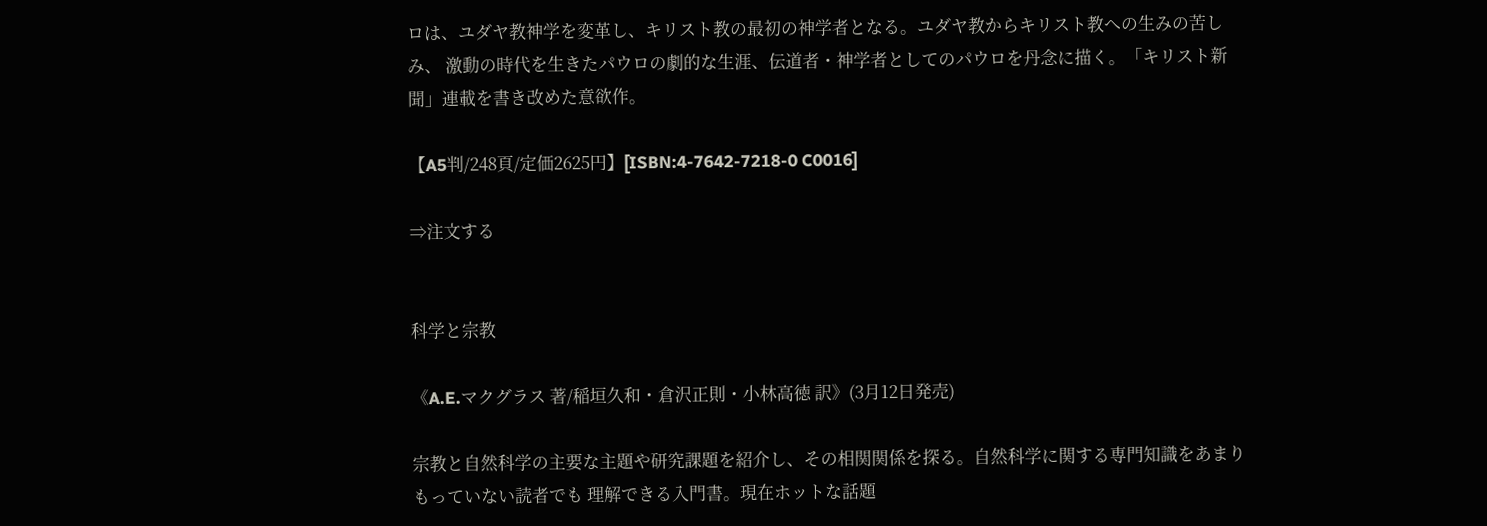ロは、ユダヤ教神学を変革し、キリスト教の最初の神学者となる。ユダヤ教からキリスト教への生みの苦しみ、 激動の時代を生きたパウロの劇的な生涯、伝道者・神学者としてのパウロを丹念に描く。「キリスト新聞」連載を書き改めた意欲作。

【A5判/248頁/定価2625円】[ISBN:4-7642-7218-0 C0016]

⇒注文する


科学と宗教

《A.E.マクグラス 著/稲垣久和・倉沢正則・小林高徳 訳》(3月12日発売)

宗教と自然科学の主要な主題や研究課題を紹介し、その相関関係を探る。自然科学に関する専門知識をあまりもっていない読者でも 理解できる入門書。現在ホットな話題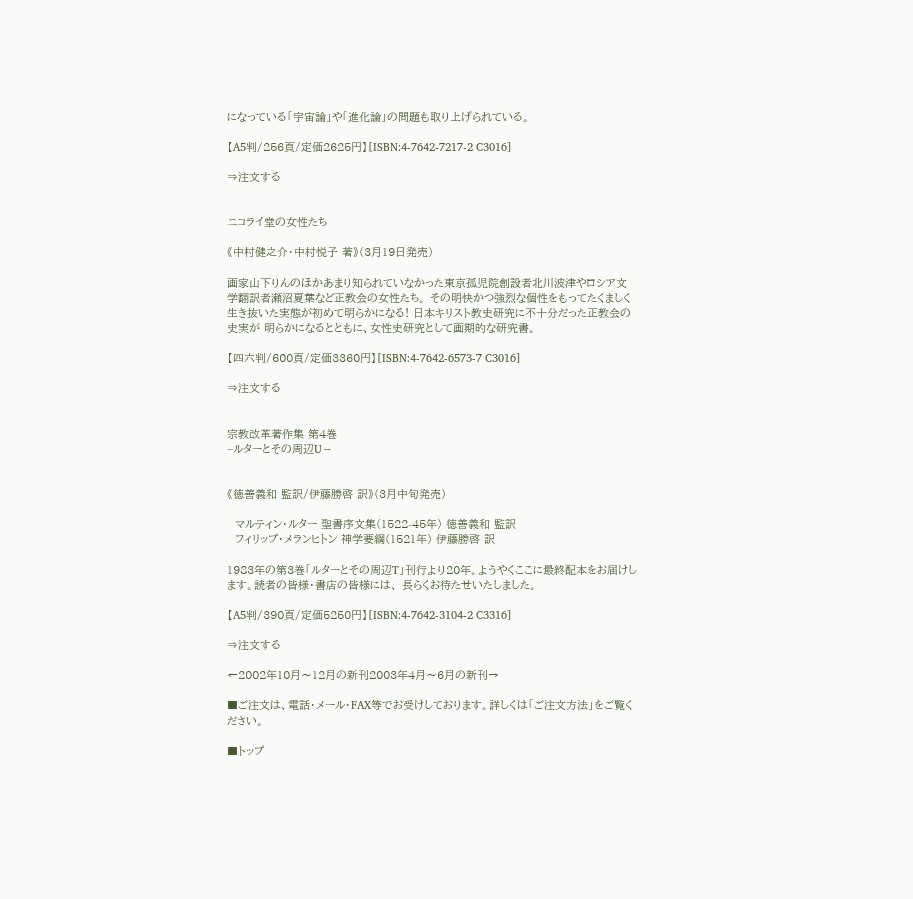になっている「宇宙論」や「進化論」の問題も取り上げられている。

【A5判/256頁/定価2625円】[ISBN:4-7642-7217-2 C3016]

⇒注文する


ニコライ堂の女性たち

《中村健之介・中村悦子 著》(3月19日発売)

画家山下りんのほかあまり知られていなかった東京孤児院創設者北川波津やロシア文学翻訳者瀬沼夏葉など正教会の女性たち。 その明快かつ強烈な個性をもってたくましく生き抜いた実態が初めて明らかになる! 日本キリスト教史研究に不十分だった正教会の史実が 明らかになるとともに、女性史研究として画期的な研究書。

【四六判/600頁/定価3360円】[ISBN:4-7642-6573-7 C3016]

⇒注文する


宗教改革著作集 第4巻
−ルターとその周辺U−


《徳善義和 監訳/伊藤勝啓 訳》(3月中旬発売)

  マルティン・ルター 聖書序文集(1522-45年) 徳善義和 監訳
  フィリップ・メランヒトン 神学要綱(1521年) 伊藤勝啓 訳

1983年の第3巻「ルターとその周辺T」刊行より20年。ようやくここに最終配本をお届けします。読者の皆様・書店の皆様には、 長らくお待たせいたしました。

【A5判/390頁/定価5250円】[ISBN:4-7642-3104-2 C3316]

⇒注文する

←2002年10月〜12月の新刊2003年4月〜6月の新刊→

■ご注文は、電話・メール・FAX等でお受けしております。詳しくは「ご注文方法」をご覧ください。

■トップ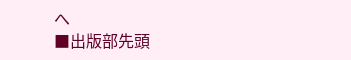へ
■出版部先頭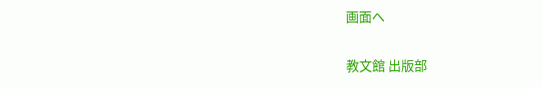画面へ

教文館 出版部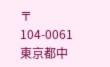〒104-0061 東京都中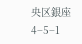央区銀座4−5−1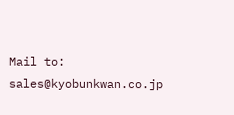Mail to: sales@kyobunkwan.co.jp